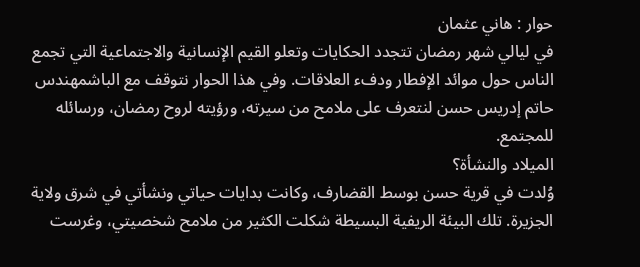حوار : هاني عثمان
في ليالي شهر رمضان تتجدد الحكايات وتعلو القيم الإنسانية والاجتماعية التي تجمع الناس حول موائد الإفطار ودفء العلاقات. وفي هذا الحوار نتوقف مع الباشمهندس حاتم إدريس حسن لنتعرف على ملامح من سيرته، ورؤيته لروح رمضان، ورسائله للمجتمع.
الميلاد والنشأة؟
وُلدت في قرية حسن بوسط القضارف، وكانت بدايات حياتي ونشأتي في شرق ولاية الجزيرة. تلك البيئة الريفية البسيطة شكلت الكثير من ملامح شخصيتي، وغرست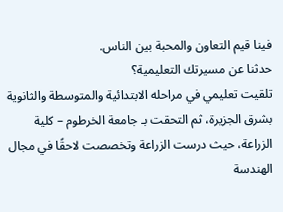فينا قيم التعاون والمحبة بين الناس.
حدثنا عن مسيرتك التعليمية؟
تلقيت تعليمي في مراحله الابتدائية والمتوسطة والثانوية بشرق الجزيرة، ثم التحقت بـ جامعة الخرطوم – كلية الزراعة، حيث درست الزراعة وتخصصت لاحقًا في مجال الهندسة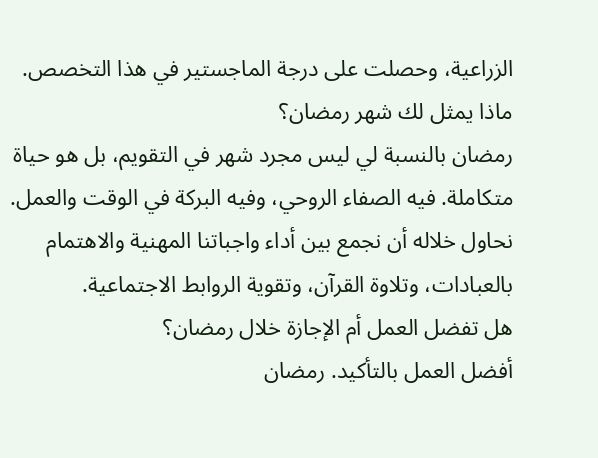الزراعية، وحصلت على درجة الماجستير في هذا التخصص.
ماذا يمثل لك شهر رمضان؟
رمضان بالنسبة لي ليس مجرد شهر في التقويم، بل هو حياة متكاملة. فيه الصفاء الروحي، وفيه البركة في الوقت والعمل. نحاول خلاله أن نجمع بين أداء واجباتنا المهنية والاهتمام بالعبادات، وتلاوة القرآن، وتقوية الروابط الاجتماعية.
هل تفضل العمل أم الإجازة خلال رمضان؟
أفضل العمل بالتأكيد. رمضان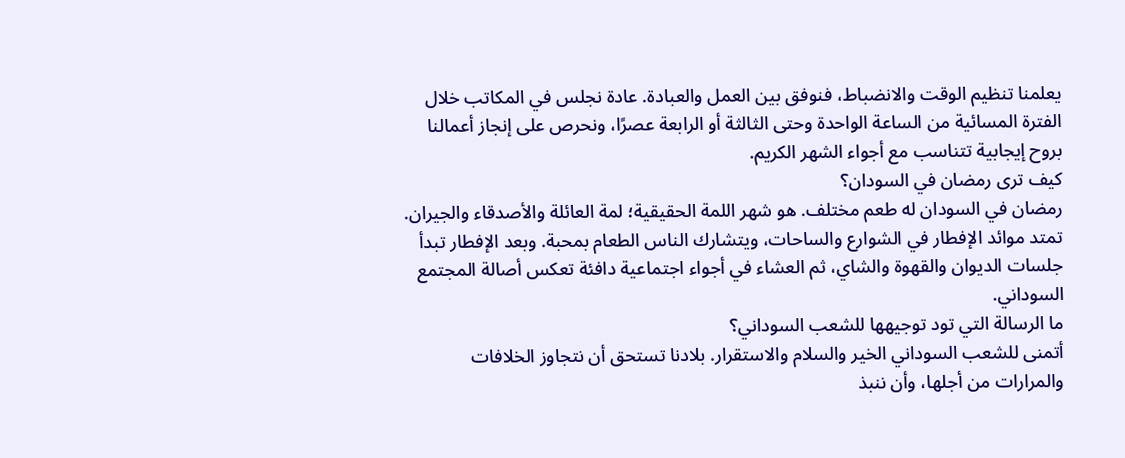يعلمنا تنظيم الوقت والانضباط، فنوفق بين العمل والعبادة. عادة نجلس في المكاتب خلال الفترة المسائية من الساعة الواحدة وحتى الثالثة أو الرابعة عصرًا، ونحرص على إنجاز أعمالنا بروح إيجابية تتناسب مع أجواء الشهر الكريم.
كيف ترى رمضان في السودان؟
رمضان في السودان له طعم مختلف. هو شهر اللمة الحقيقية؛ لمة العائلة والأصدقاء والجيران. تمتد موائد الإفطار في الشوارع والساحات، ويتشارك الناس الطعام بمحبة. وبعد الإفطار تبدأ جلسات الديوان والقهوة والشاي، ثم العشاء في أجواء اجتماعية دافئة تعكس أصالة المجتمع السوداني.
ما الرسالة التي تود توجيهها للشعب السوداني؟
أتمنى للشعب السوداني الخير والسلام والاستقرار. بلادنا تستحق أن نتجاوز الخلافات والمرارات من أجلها، وأن ننبذ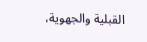القبلية والجهوية،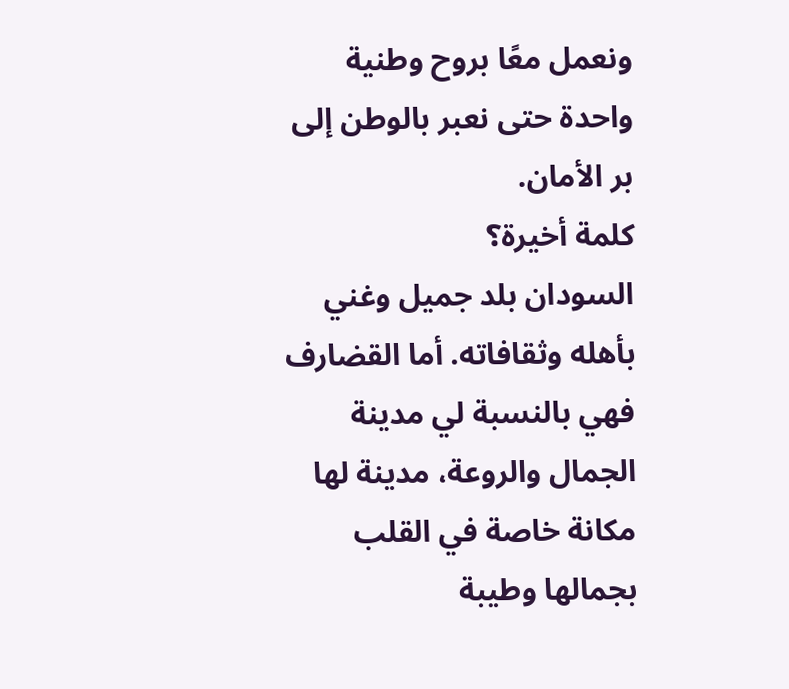ونعمل معًا بروح وطنية واحدة حتى نعبر بالوطن إلى بر الأمان.
كلمة أخيرة؟
السودان بلد جميل وغني بأهله وثقافاته. أما القضارف فهي بالنسبة لي مدينة الجمال والروعة، مدينة لها مكانة خاصة في القلب بجمالها وطيبة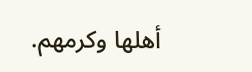أهلها وكرمهم.